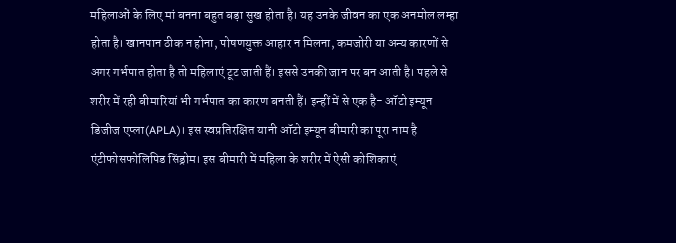महिलाओं के लिए मां बनना बहुत बड़ा सुख होता है। यह उनके जीवन का एक अनमोल लम्हा होता है। खानपान ठीक न होना, पोषणयुक्त आहार न मिलना, कमजोरी या अन्य कारणों से अगर गर्भपात होता है तो महिलाएं टूट जाती हैं। इससे उनकी जान पर बन आती है। पहले से शरीर में रही बीमारियां भी गर्भपात का कारण बनती हैं। इन्हीं में से एक है- ऑटो इम्यून डिजीज एप्ला(APLA)। इस स्वप्रतिरक्षित यानी ऑटो इम्यून बीमारी का पूरा नाम है एंटीफोसफोलिपिड सिंड्रोम। इस बीमारी में महिला के शरीर में ऐसी कोशिकाएं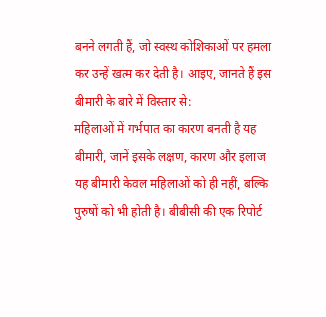बनने लगती हैं, जो स्वस्थ कोशिकाओं पर हमला कर उन्हें खत्म कर देती है। आइए, जानते हैं इस बीमारी के बारे में विस्तार से:
महिलाओं में गर्भपात का कारण बनती है यह बीमारी, जानें इसके लक्षण, कारण और इलाज
यह बीमारी केवल महिलाओं को ही नहीं, बल्कि पुरुषों को भी होती है। बीबीसी की एक रिपोर्ट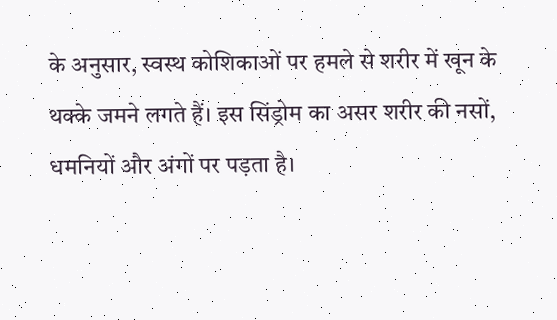के अनुसार, स्वस्थ कोशिकाओं पर हमले से शरीर में खून के थक्के जमने लगते हैं। इस सिंड्रोम का असर शरीर की नसों, धमनियों और अंगों पर पड़ता है।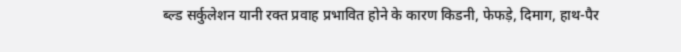ब्ल्ड सर्कुलेशन यानी रक्त प्रवाह प्रभावित होने के कारण किडनी, फेफड़े, दिमाग, हाथ-पैर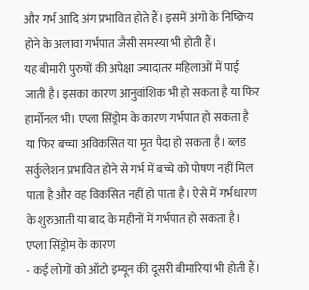और गर्भ आदि अंग प्रभावित होते हैं। इसमें अंगो के निष्क्रिय होने के अलावा गर्भपात जैसी समस्या भी होती हैं।
यह बीमारी पुरुषों की अपेक्षा ज्यादातर महिलाओं में पाई जाती है। इसका कारण आनुवांशिक भी हो सकता है या फिर हार्मोनल भी। एप्ला सिंड्रोम के कारण गर्भपात हो सकता है या फिर बच्चा अविकसित या मृत पैदा हो सकता है। ब्लड सर्कुलेशन प्रभावित होने से गर्भ में बच्चे को पोषण नहीं मिल पाता है और वह विकसित नहीं हो पाता है। ऐसे में गर्भधारण के शुरुआती या बाद के महीनों में गर्भपात हो सकता है।
एप्ला सिंड्रोम के कारण
- कई लोगों को ऑटो इम्यून की दूसरी बीमारियां भी होती हैं।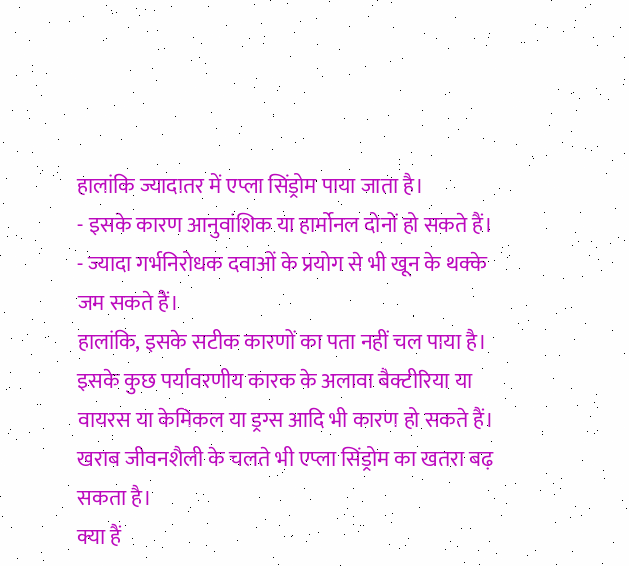हालांकि ज्यादातर में एप्ला सिंड्रोम पाया जाता है।
- इसके कारण आनुवांशिक या हार्मोनल दोनों हो सकते हैं।
- ज्यादा गर्भनिरोधक दवाओं के प्रयोग से भी खून के थक्के जम सकते हैं।
हालांकि, इसके सटीक कारणों का पता नहीं चल पाया है। इसके कुछ पर्यावरणीय कारक के अलावा बैक्टीरिया या वायरस या केमिकल या ड्रग्स आदि भी कारण हो सकते हैं। खराब जीवनशैली के चलते भी एप्ला सिंड्रोम का खतरा बढ़ सकता है।
क्या हैं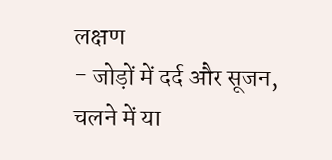लक्षण
- जोड़ों में दर्द और सूजन, चलने में या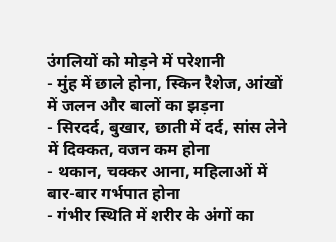उंगलियों को मोड़ने में परेशानी
- मुंह में छाले होना, स्किन रैशेज, आंखों में जलन और बालों का झड़ना
- सिरदर्द, बुखार, छाती में दर्द, सांस लेने में दिक्कत, वजन कम होना
- थकान, चक्कर आना, महिलाओं में बार-बार गर्भपात होना
- गंभीर स्थिति में शरीर के अंगों का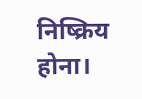निष्क्रिय होना।